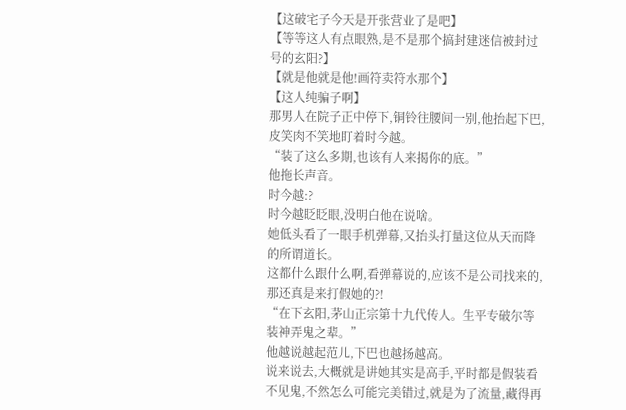【这破宅子今天是开张营业了是吧】
【等等这人有点眼熟,是不是那个搞封建迷信被封过号的玄阳?】
【就是他就是他!画符卖符水那个】
【这人纯骗子啊】
那男人在院子正中停下,铜铃往腰间一别,他抬起下巴,皮笑肉不笑地盯着时今越。
“装了这么多期,也该有人来揭你的底。”
他拖长声音。
时今越:?
时今越眨眨眼,没明白他在说啥。
她低头看了一眼手机弹幕,又抬头打量这位从天而降的所谓道长。
这都什么跟什么啊,看弹幕说的,应该不是公司找来的,那还真是来打假她的?!
“在下玄阳,茅山正宗第十九代传人。生平专破尔等装神弄鬼之辈。”
他越说越起范儿,下巴也越扬越高。
说来说去,大概就是讲她其实是高手,平时都是假装看不见鬼,不然怎么可能完美错过,就是为了流量,藏得再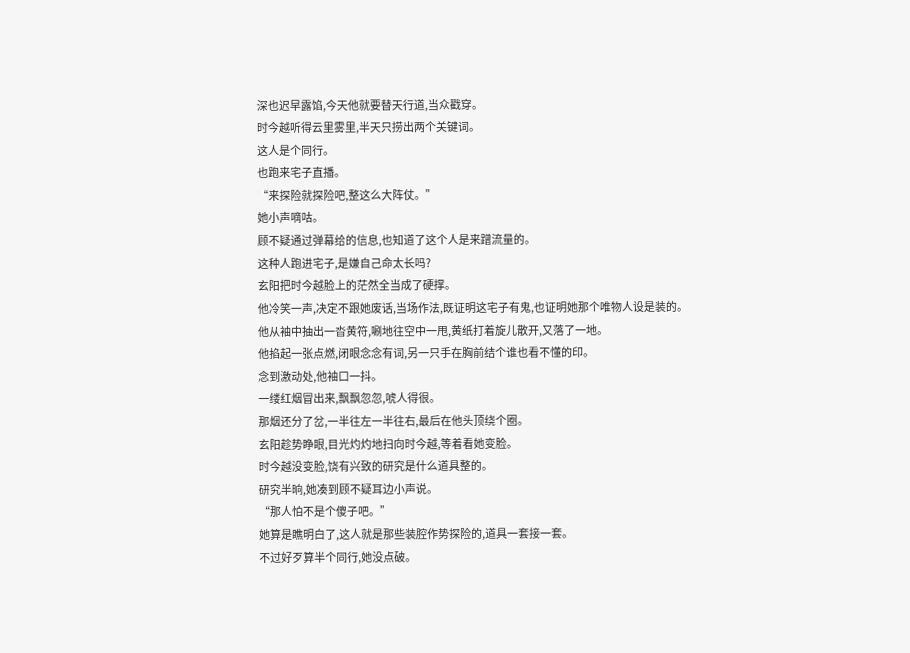深也迟早露馅,今天他就要替天行道,当众戳穿。
时今越听得云里雾里,半天只捞出两个关键词。
这人是个同行。
也跑来宅子直播。
“来探险就探险吧,整这么大阵仗。”
她小声嘀咕。
顾不疑通过弹幕给的信息,也知道了这个人是来蹭流量的。
这种人跑进宅子,是嫌自己命太长吗?
玄阳把时今越脸上的茫然全当成了硬撑。
他冷笑一声,决定不跟她废话,当场作法,既证明这宅子有鬼,也证明她那个唯物人设是装的。
他从袖中抽出一沓黄符,唰地往空中一甩,黄纸打着旋儿散开,又落了一地。
他掐起一张点燃,闭眼念念有词,另一只手在胸前结个谁也看不懂的印。
念到激动处,他袖口一抖。
一缕红烟冒出来,飘飘忽忽,唬人得很。
那烟还分了岔,一半往左一半往右,最后在他头顶绕个圈。
玄阳趁势睁眼,目光灼灼地扫向时今越,等着看她变脸。
时今越没变脸,饶有兴致的研究是什么道具整的。
研究半晌,她凑到顾不疑耳边小声说。
“那人怕不是个傻子吧。”
她算是瞧明白了,这人就是那些装腔作势探险的,道具一套接一套。
不过好歹算半个同行,她没点破。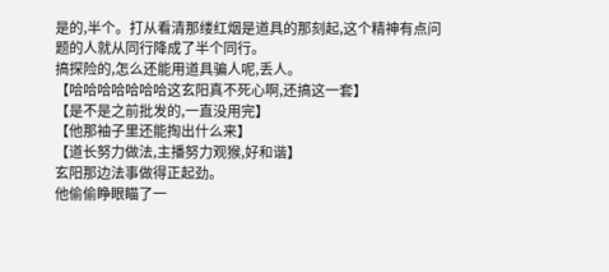是的,半个。打从看清那缕红烟是道具的那刻起,这个精神有点问题的人就从同行降成了半个同行。
搞探险的,怎么还能用道具骗人呢,丢人。
【哈哈哈哈哈哈哈这玄阳真不死心啊,还搞这一套】
【是不是之前批发的,一直没用完】
【他那袖子里还能掏出什么来】
【道长努力做法,主播努力观猴,好和谐】
玄阳那边法事做得正起劲。
他偷偷睁眼瞄了一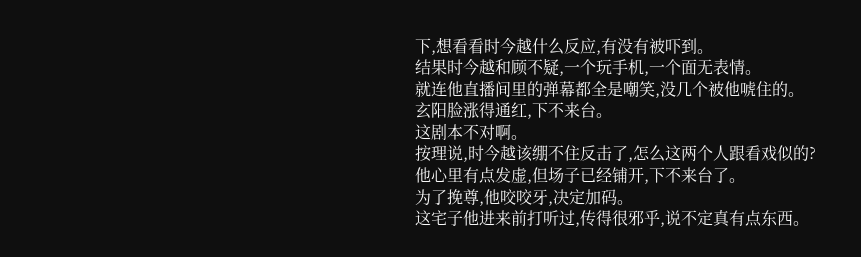下,想看看时今越什么反应,有没有被吓到。
结果时今越和顾不疑,一个玩手机,一个面无表情。
就连他直播间里的弹幕都全是嘲笑,没几个被他唬住的。
玄阳脸涨得通红,下不来台。
这剧本不对啊。
按理说,时今越该绷不住反击了,怎么这两个人跟看戏似的?
他心里有点发虚,但场子已经铺开,下不来台了。
为了挽尊,他咬咬牙,决定加码。
这宅子他进来前打听过,传得很邪乎,说不定真有点东西。